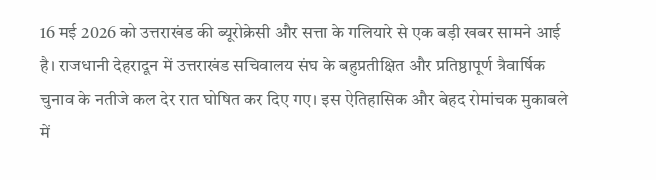16 मई 2026 को उत्तराखंड की ब्यूरोक्रेसी और सत्ता के गलियारे से एक बड़ी खबर सामने आई है। राजधानी देहरादून में उत्तराखंड सचिवालय संघ के बहुप्रतीक्षित और प्रतिष्ठापूर्ण त्रैवार्षिक चुनाव के नतीजे कल देर रात घोषित कर दिए गए। इस ऐतिहासिक और बेहद रोमांचक मुकाबले में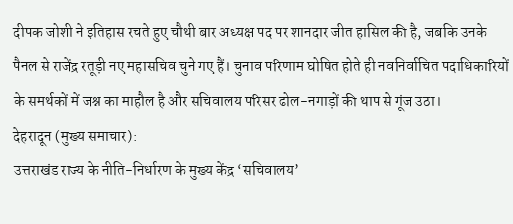दीपक जोशी ने इतिहास रचते हुए चौथी बार अध्यक्ष पद पर शानदार जीत हासिल की है, जबकि उनके पैनल से राजेंद्र रतूड़ी नए महासचिव चुने गए हैं। चुनाव परिणाम घोषित होते ही नवनिर्वाचित पदाधिकारियों के समर्थकों में जश्न का माहौल है और सचिवालय परिसर ढोल-नगाड़ों की थाप से गूंज उठा।
देहरादून (मुख्य समाचार):
उत्तराखंड राज्य के नीति-निर्धारण के मुख्य केंद्र ‘सचिवालय’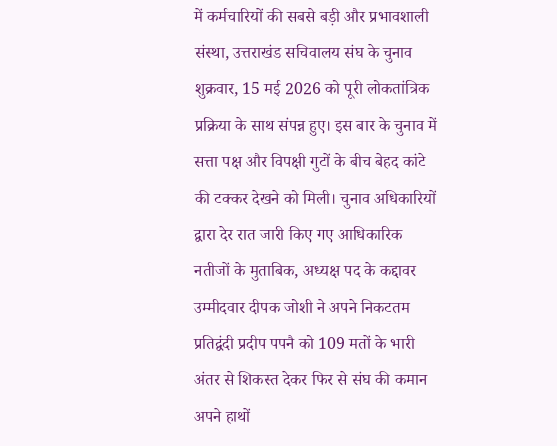में कर्मचारियों की सबसे बड़ी और प्रभावशाली संस्था, उत्तराखंड सचिवालय संघ के चुनाव शुक्रवार, 15 मई 2026 को पूरी लोकतांत्रिक प्रक्रिया के साथ संपन्न हुए। इस बार के चुनाव में सत्ता पक्ष और विपक्षी गुटों के बीच बेहद कांटे की टक्कर देखने को मिली। चुनाव अधिकारियों द्वारा देर रात जारी किए गए आधिकारिक नतीजों के मुताबिक, अध्यक्ष पद के कद्दावर उम्मीदवार दीपक जोशी ने अपने निकटतम प्रतिद्वंदी प्रदीप पपनै को 109 मतों के भारी अंतर से शिकस्त देकर फिर से संघ की कमान अपने हाथों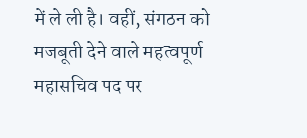में ले ली है। वहीं, संगठन को मजबूती देने वाले महत्वपूर्ण महासचिव पद पर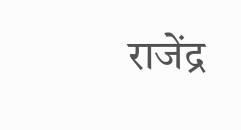राजेंद्र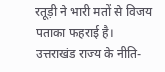रतूड़ी ने भारी मतों से विजय पताका फहराई है।
उत्तराखंड राज्य के नीति-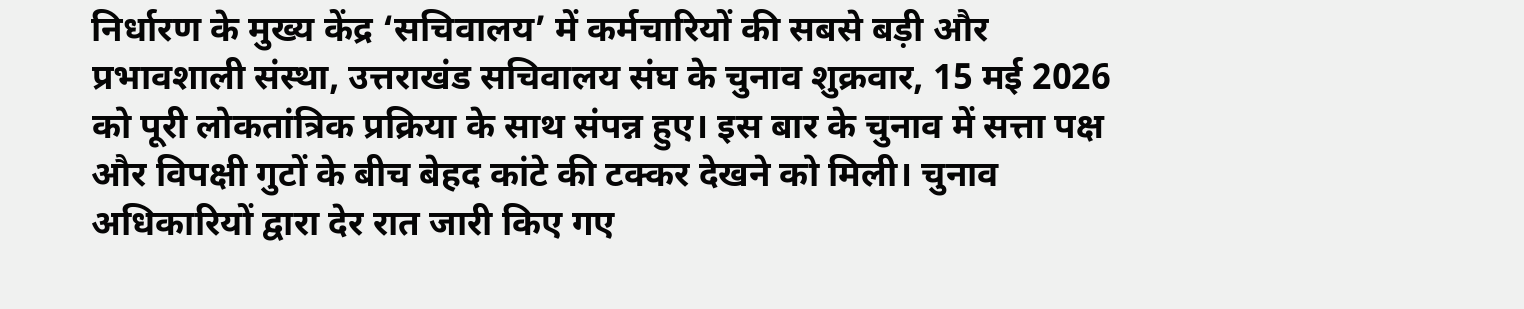निर्धारण के मुख्य केंद्र ‘सचिवालय’ में कर्मचारियों की सबसे बड़ी और प्रभावशाली संस्था, उत्तराखंड सचिवालय संघ के चुनाव शुक्रवार, 15 मई 2026 को पूरी लोकतांत्रिक प्रक्रिया के साथ संपन्न हुए। इस बार के चुनाव में सत्ता पक्ष और विपक्षी गुटों के बीच बेहद कांटे की टक्कर देखने को मिली। चुनाव अधिकारियों द्वारा देर रात जारी किए गए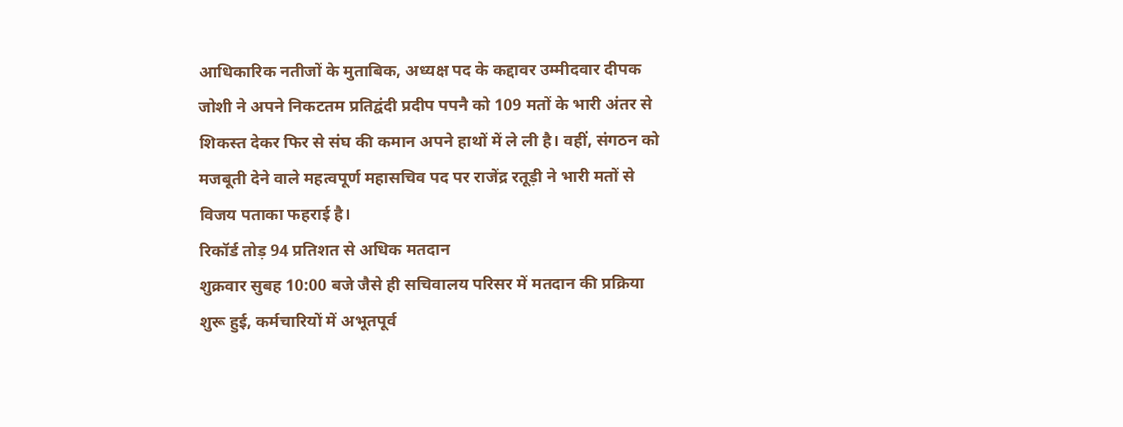आधिकारिक नतीजों के मुताबिक, अध्यक्ष पद के कद्दावर उम्मीदवार दीपक जोशी ने अपने निकटतम प्रतिद्वंदी प्रदीप पपनै को 109 मतों के भारी अंतर से शिकस्त देकर फिर से संघ की कमान अपने हाथों में ले ली है। वहीं, संगठन को मजबूती देने वाले महत्वपूर्ण महासचिव पद पर राजेंद्र रतूड़ी ने भारी मतों से विजय पताका फहराई है।
रिकॉर्ड तोड़ 94 प्रतिशत से अधिक मतदान
शुक्रवार सुबह 10:00 बजे जैसे ही सचिवालय परिसर में मतदान की प्रक्रिया शुरू हुई, कर्मचारियों में अभूतपूर्व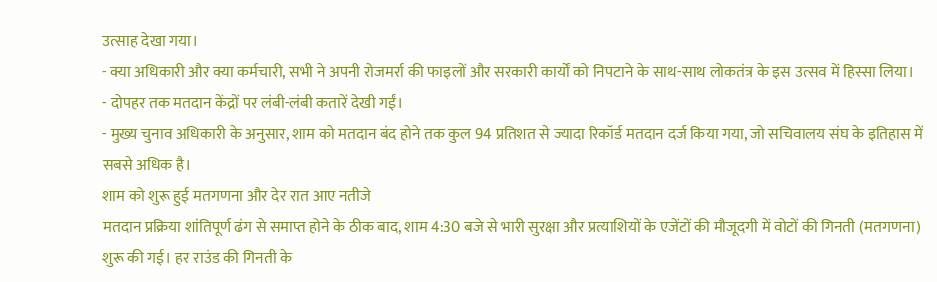उत्साह देखा गया।
- क्या अधिकारी और क्या कर्मचारी, सभी ने अपनी रोजमर्रा की फाइलों और सरकारी कार्यों को निपटाने के साथ-साथ लोकतंत्र के इस उत्सव में हिस्सा लिया।
- दोपहर तक मतदान केंद्रों पर लंबी-लंबी कतारें देखी गईं।
- मुख्य चुनाव अधिकारी के अनुसार, शाम को मतदान बंद होने तक कुल 94 प्रतिशत से ज्यादा रिकॉर्ड मतदान दर्ज किया गया, जो सचिवालय संघ के इतिहास में सबसे अधिक है।
शाम को शुरू हुई मतगणना और देर रात आए नतीजे
मतदान प्रक्रिया शांतिपूर्ण ढंग से समाप्त होने के ठीक बाद, शाम 4:30 बजे से भारी सुरक्षा और प्रत्याशियों के एजेंटों की मौजूदगी में वोटों की गिनती (मतगणना) शुरू की गई। हर राउंड की गिनती के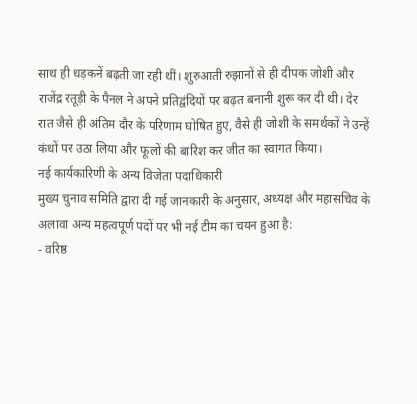साथ ही धड़कनें बढ़ती जा रही थीं। शुरुआती रुझानों से ही दीपक जोशी और राजेंद्र रतूड़ी के पैनल ने अपने प्रतिद्वंदियों पर बढ़त बनानी शुरू कर दी थी। देर रात जैसे ही अंतिम दौर के परिणाम घोषित हुए, वैसे ही जोशी के समर्थकों ने उन्हें कंधों पर उठा लिया और फूलों की बारिश कर जीत का स्वागत किया।
नई कार्यकारिणी के अन्य विजेता पदाधिकारी
मुख्य चुनाव समिति द्वारा दी गई जानकारी के अनुसार, अध्यक्ष और महासचिव के अलावा अन्य महत्वपूर्ण पदों पर भी नई टीम का चयन हुआ है:
- वरिष्ठ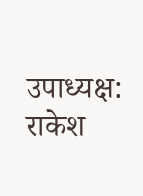उपाध्यक्ष: राकेश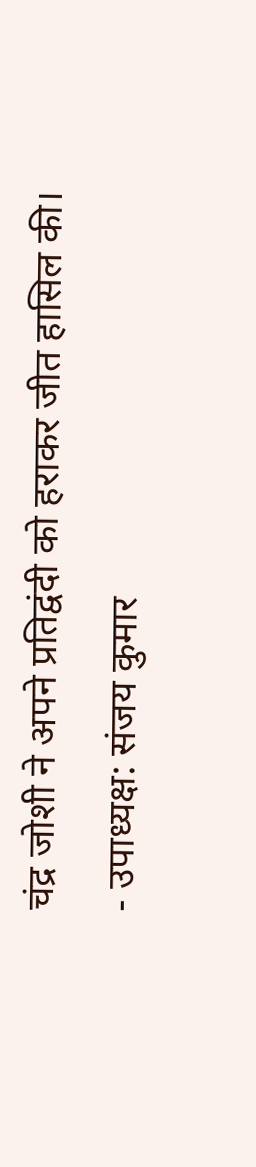चंद्र जोशी ने अपने प्रतिद्वंदी को हराकर जीत हासिल की।
- उपाध्यक्ष: संजय कुमार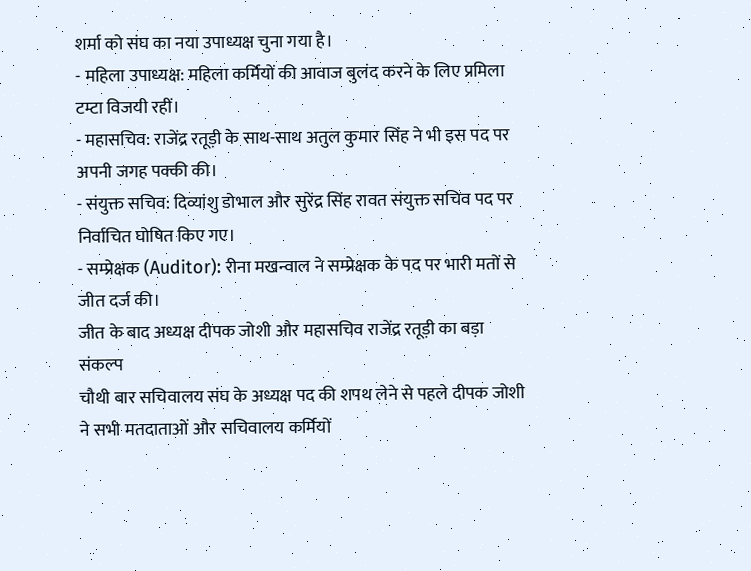शर्मा को संघ का नया उपाध्यक्ष चुना गया है।
- महिला उपाध्यक्ष: महिला कर्मियों की आवाज बुलंद करने के लिए प्रमिला टम्टा विजयी रहीं।
- महासचिव: राजेंद्र रतूड़ी के साथ-साथ अतुल कुमार सिंह ने भी इस पद पर अपनी जगह पक्की की।
- संयुक्त सचिव: दिव्यांशु डोभाल और सुरेंद्र सिंह रावत संयुक्त सचिव पद पर निर्वाचित घोषित किए गए।
- सम्प्रेक्षक (Auditor): रीना मखन्वाल ने सम्प्रेक्षक के पद पर भारी मतों से जीत दर्ज की।
जीत के बाद अध्यक्ष दीपक जोशी और महासचिव राजेंद्र रतूड़ी का बड़ा संकल्प
चौथी बार सचिवालय संघ के अध्यक्ष पद की शपथ लेने से पहले दीपक जोशी ने सभी मतदाताओं और सचिवालय कर्मियों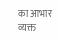का आभार व्यक्त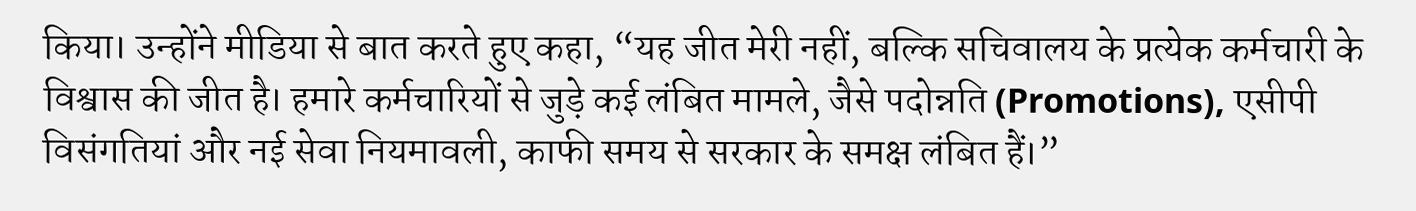किया। उन्होंने मीडिया से बात करते हुए कहा, “यह जीत मेरी नहीं, बल्कि सचिवालय के प्रत्येक कर्मचारी के विश्वास की जीत है। हमारे कर्मचारियों से जुड़े कई लंबित मामले, जैसे पदोन्नति (Promotions), एसीपी विसंगतियां और नई सेवा नियमावली, काफी समय से सरकार के समक्ष लंबित हैं।”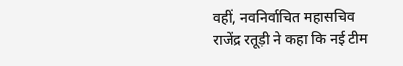वहीं, नवनिर्वाचित महासचिव राजेंद्र रतूड़ी ने कहा कि नई टीम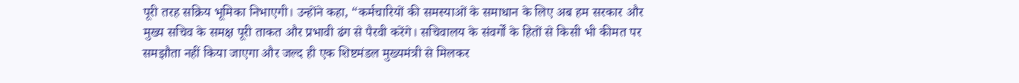पूरी तरह सक्रिय भूमिका निभाएगी। उन्होंने कहा, “कर्मचारियों की समस्याओं के समाधान के लिए अब हम सरकार और मुख्य सचिव के समक्ष पूरी ताकत और प्रभावी ढंग से पैरवी करेंगे। सचिवालय के संवर्गों के हितों से किसी भी कीमत पर समझौता नहीं किया जाएगा और जल्द ही एक शिष्टमंडल मुख्यमंत्री से मिलकर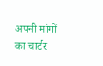अपनी मांगों का चार्टर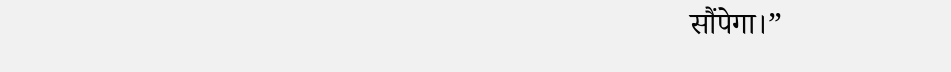सौंपेगा।”